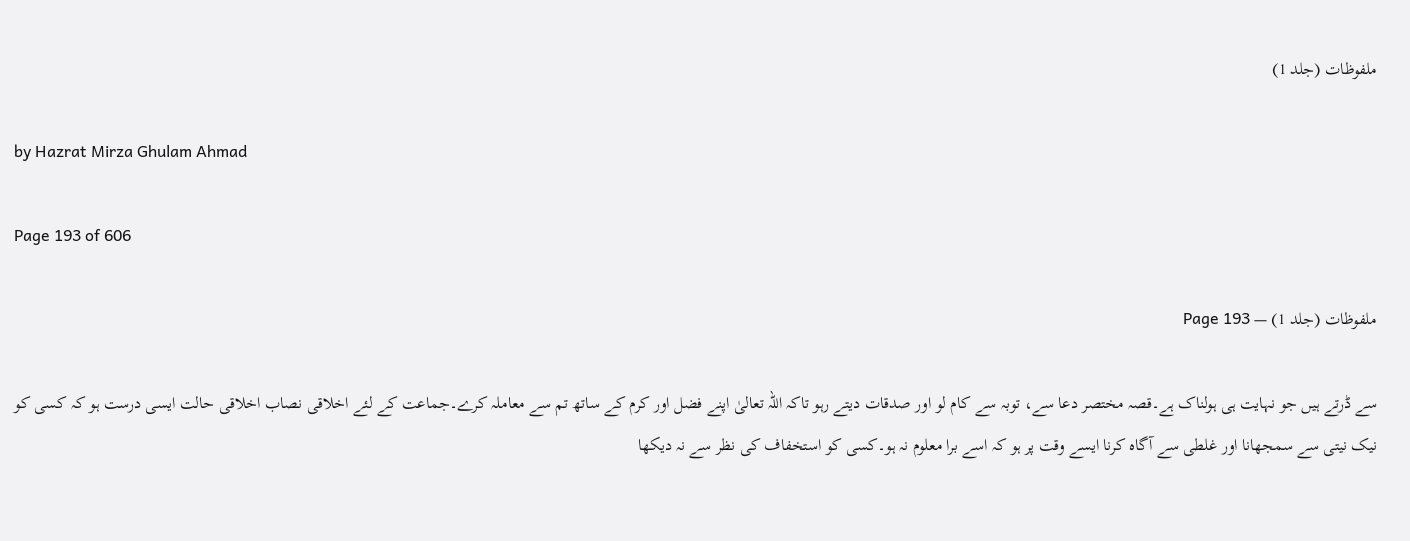ملفوظات (جلد 1)

by Hazrat Mirza Ghulam Ahmad

Page 193 of 606

ملفوظات (جلد 1) — Page 193

سے ڈرتے ہیں جو نہایت ہی ہولناک ہے۔قصہ مختصر دعا سے، توبہ سے کام لو اور صدقات دیتے رہو تاکہ اللہ تعالیٰ اپنے فضل اور کرم کے ساتھ تم سے معاملہ کرے۔جماعت کے لئے اخلاقی نصاب اخلاقی حالت ایسی درست ہو کہ کسی کو نیک نیتی سے سمجھانا اور غلطی سے آگاہ کرنا ایسے وقت پر ہو کہ اسے برا معلوم نہ ہو۔کسی کو استخفاف کی نظر سے نہ دیکھا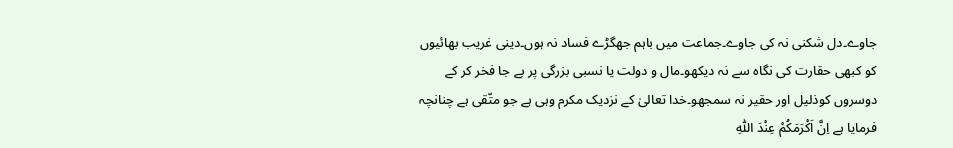جاوے۔دل شکنی نہ کی جاوے۔جماعت میں باہم جھگڑے فساد نہ ہوں۔دینی غریب بھائیوں کو کبھی حقارت کی نگاہ سے نہ دیکھو۔مال و دولت یا نسبی بزرگی پر بے جا فخر کر کے دوسروں کوذلیل اور حقیر نہ سمجھو۔خدا تعالیٰ کے نزدیک مکرم وہی ہے جو متّقی ہے چنانچہ فرمایا ہے اِنَّ اَكْرَمَكُمْ عِنْدَ اللّٰهِ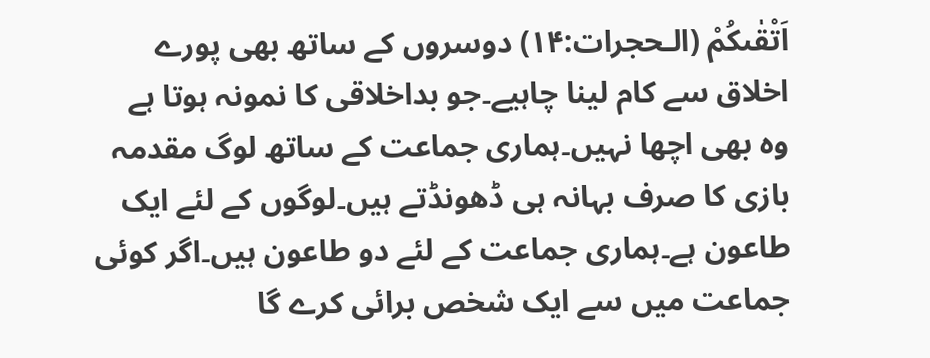اَتْقٰىكُمْ (الـحجرات:۱۴) دوسروں کے ساتھ بھی پورے اخلاق سے کام لینا چاہیے۔جو بداخلاقی کا نمونہ ہوتا ہے وہ بھی اچھا نہیں۔ہماری جماعت کے ساتھ لوگ مقدمہ بازی کا صرف بہانہ ہی ڈھونڈتے ہیں۔لوگوں کے لئے ایک طاعون ہے۔ہماری جماعت کے لئے دو طاعون ہیں۔اگر کوئی جماعت میں سے ایک شخص برائی کرے گا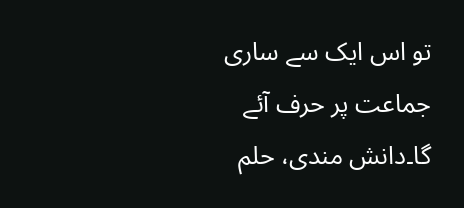تو اس ایک سے ساری جماعت پر حرف آئے گا۔دانش مندی، حلم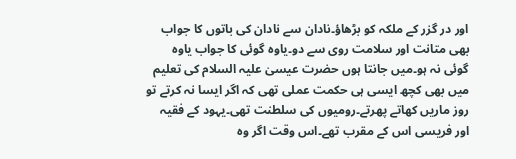اور در گزر کے ملکہ کو بڑھاؤ۔نادان سے نادان کی باتوں کا جواب بھی متانت اور سلامت روی سے دو۔یاوہ گوئی کا جواب یاوہ گوئی نہ ہو۔میں جانتا ہوں حضرت عیسیٰ علیہ السلام کی تعلیم میں بھی کچھ ایسی ہی حکمت عملی تھی کہ اگر ایسا نہ کرتے تو روز ماریں کھاتے پھرتے۔رومیوں کی سلطنت تھی۔یہود کے فقیہ اور فریسی اس کے مقرب تھے۔اس وقت اگر وہ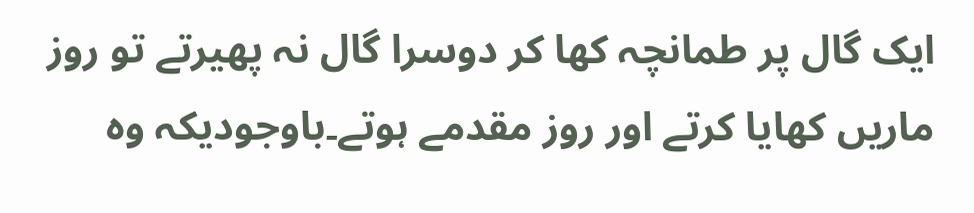ایک گال پر طمانچہ کھا کر دوسرا گال نہ پھیرتے تو روز ماریں کھایا کرتے اور روز مقدمے ہوتے۔باوجودیکہ وہ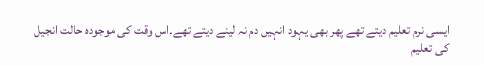ایسی نرم تعلیم دیتے تھے پھر بھی یہود انہیں دم نہ لینے دیتے تھے۔اس وقت کی موجودہ حالت انجیل کی تعلیم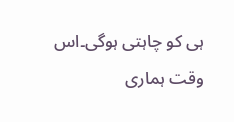ہی کو چاہتی ہوگی۔اس وقت ہماری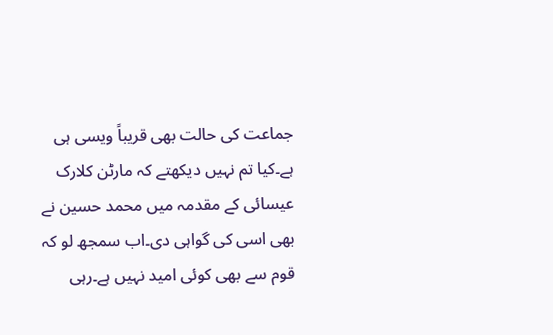جماعت کی حالت بھی قریباً ویسی ہی ہے۔کیا تم نہیں دیکھتے کہ مارٹن کلارک عیسائی کے مقدمہ میں محمد حسین نے بھی اسی کی گواہی دی۔اب سمجھ لو کہ قوم سے بھی کوئی امید نہیں ہے۔رہی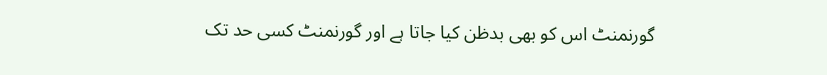گورنمنٹ اس کو بھی بدظن کیا جاتا ہے اور گورنمنٹ کسی حد تک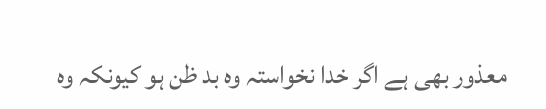معذور بھی ہے اگر خدا نخواستہ وہ بد ظن ہو کیونکہ وہ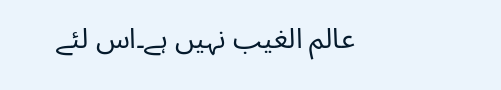عالم الغیب نہیں ہے۔اس لئے